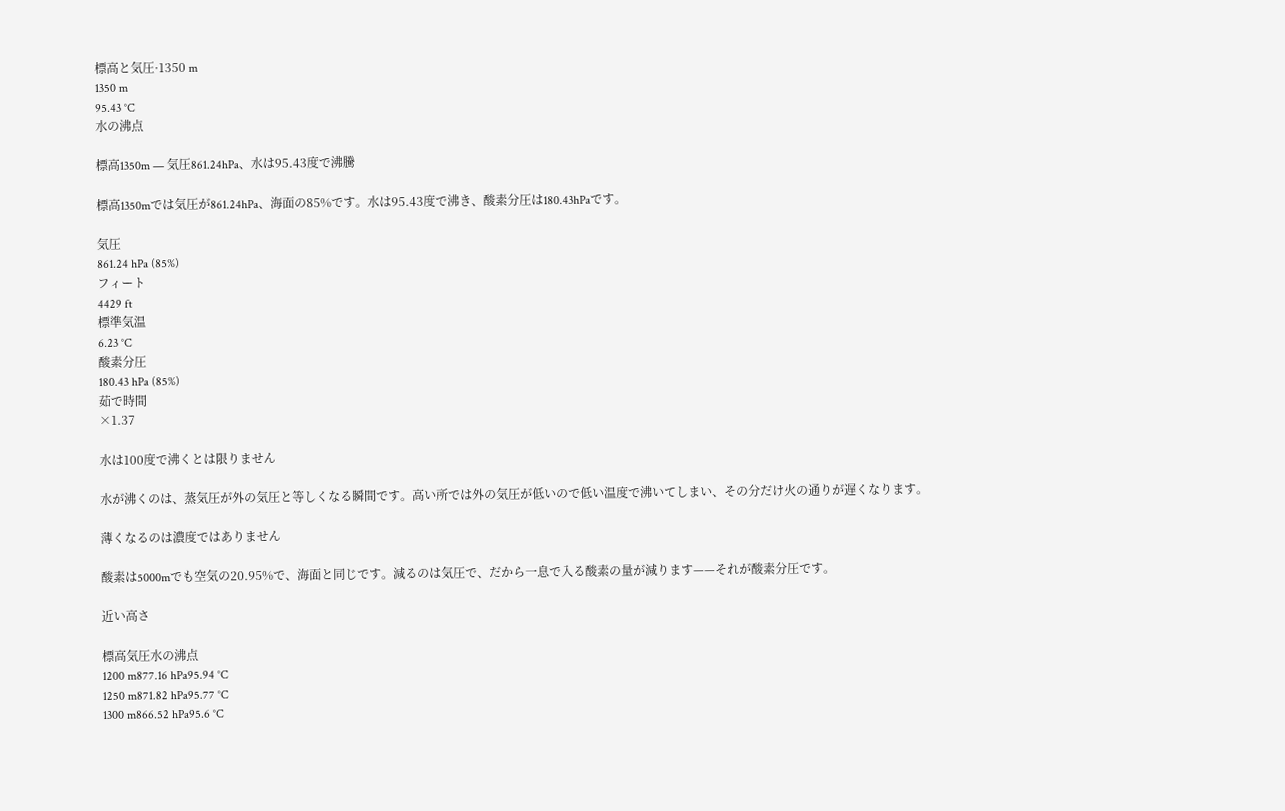標高と気圧·1350 m
1350 m
95.43 °C
水の沸点

標高1350m — 気圧861.24hPa、水は95.43度で沸騰

標高1350mでは気圧が861.24hPa、海面の85%です。水は95.43度で沸き、酸素分圧は180.43hPaです。

気圧
861.24 hPa (85%)
フィート
4429 ft
標準気温
6.23 °C
酸素分圧
180.43 hPa (85%)
茹で時間
×1.37

水は100度で沸くとは限りません

水が沸くのは、蒸気圧が外の気圧と等しくなる瞬間です。高い所では外の気圧が低いので低い温度で沸いてしまい、その分だけ火の通りが遅くなります。

薄くなるのは濃度ではありません

酸素は5000mでも空気の20.95%で、海面と同じです。減るのは気圧で、だから一息で入る酸素の量が減ります——それが酸素分圧です。

近い高さ

標高気圧水の沸点
1200 m877.16 hPa95.94 °C
1250 m871.82 hPa95.77 °C
1300 m866.52 hPa95.6 °C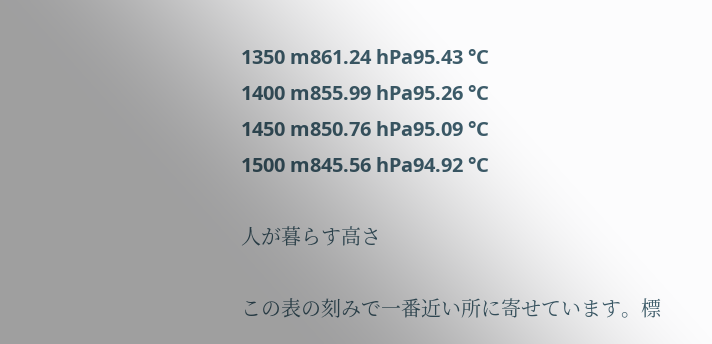1350 m861.24 hPa95.43 °C
1400 m855.99 hPa95.26 °C
1450 m850.76 hPa95.09 °C
1500 m845.56 hPa94.92 °C

人が暮らす高さ

この表の刻みで一番近い所に寄せています。標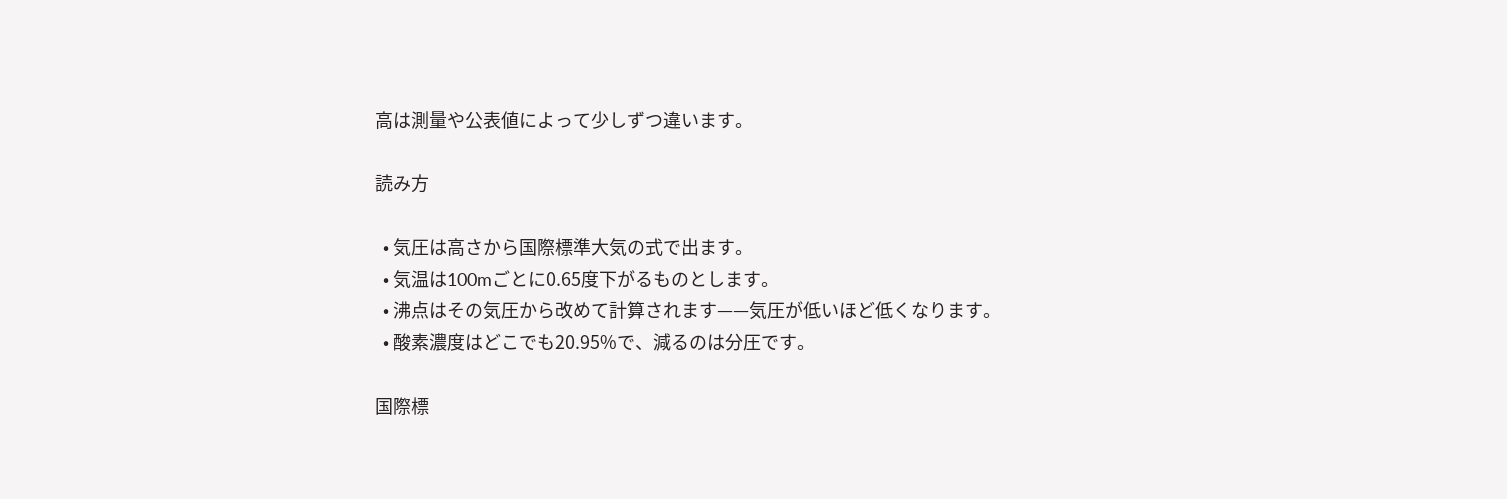高は測量や公表値によって少しずつ違います。

読み方

  • 気圧は高さから国際標準大気の式で出ます。
  • 気温は100mごとに0.65度下がるものとします。
  • 沸点はその気圧から改めて計算されます——気圧が低いほど低くなります。
  • 酸素濃度はどこでも20.95%で、減るのは分圧です。

国際標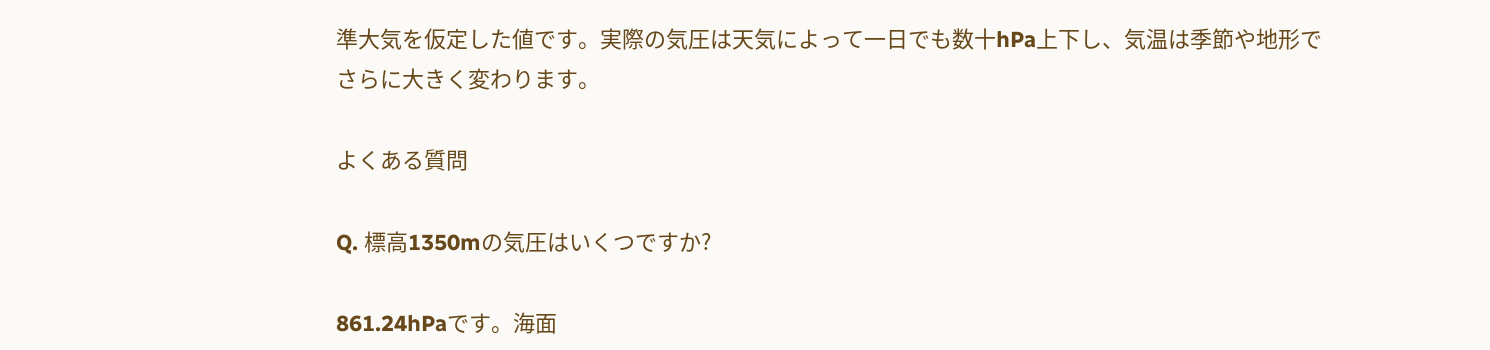準大気を仮定した値です。実際の気圧は天気によって一日でも数十hPa上下し、気温は季節や地形でさらに大きく変わります。

よくある質問

Q. 標高1350mの気圧はいくつですか?

861.24hPaです。海面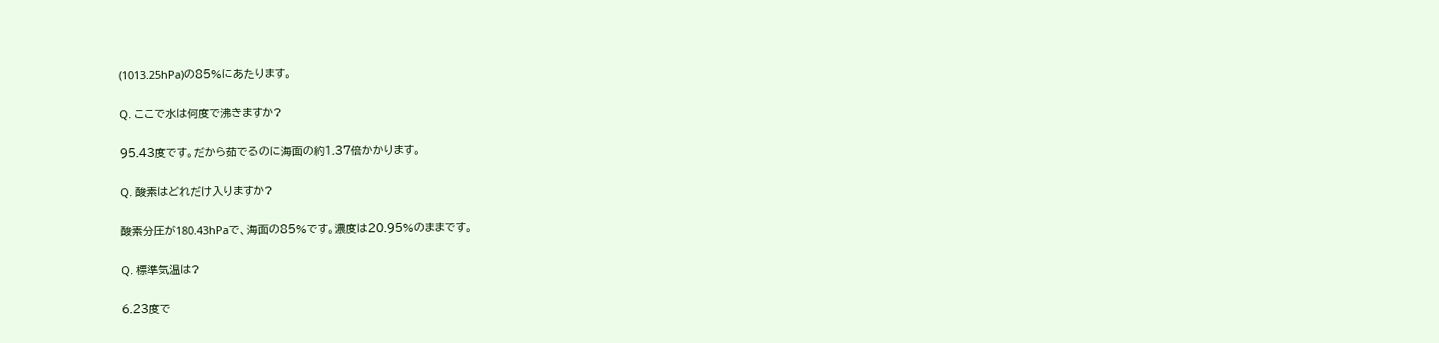(1013.25hPa)の85%にあたります。

Q. ここで水は何度で沸きますか?

95.43度です。だから茹でるのに海面の約1.37倍かかります。

Q. 酸素はどれだけ入りますか?

酸素分圧が180.43hPaで、海面の85%です。濃度は20.95%のままです。

Q. 標準気温は?

6.23度で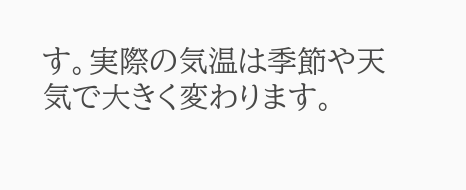す。実際の気温は季節や天気で大きく変わります。